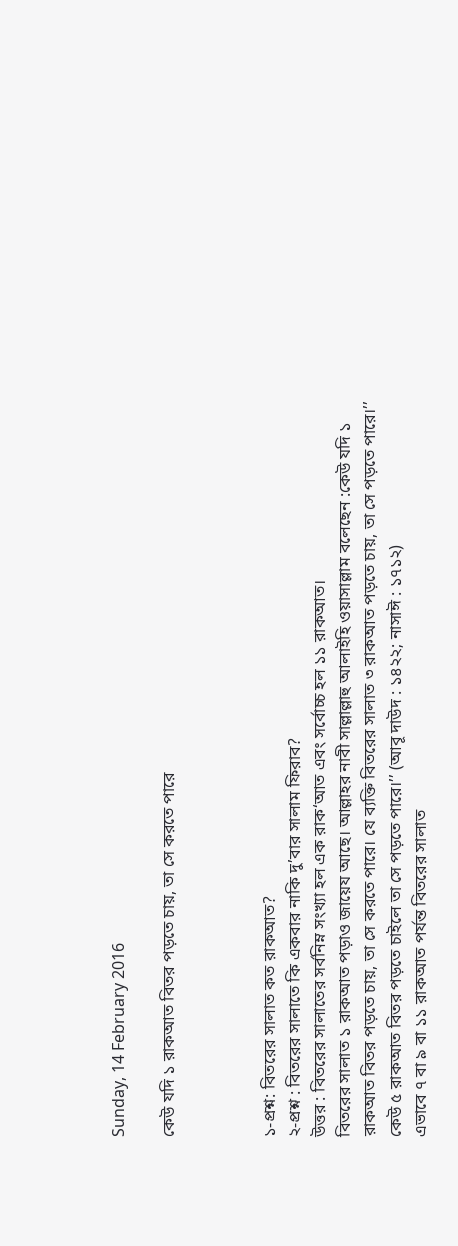Sunday, 14 February 2016

কেউ যদি ১ রাকআত বিতর পড়তে চায়, তা সে করতে পারে



১-প্রশ্ন: বিতরের সালাত কত রাকআত?
২-প্রশ্ন : বিতরের সালাতে কি একবার নাকি দু’বার সালাম ফিরাব?
উত্তর : বিতরের সালাতের সর্বনিম্ন সংখ্যা হল এক রাক‘আত এবং সর্বোচ্চ হল ১১ রাকআত।
বিতরের সালাত ১ রাকআত পড়াও জায়েয আছে। আল্লাহর নাবী সাল্লাল্লাহু আলাইহি ওয়াসাল্লাম বলেছেন :কেউ যদি ১ রাকআত বিতর পড়তে চায়, তা সে করতে পারে। যে ব্যক্তি বিতরের সালাত ৩ রাকআত পড়তে চায়, তা সে পড়তে পারে।’’ কেউ ৫ রাকআত বিতর পড়তে চাইলে তা সে পড়তে পারে।’’ (আবূ দাউদ : ১৪২২; নাসাঈ : ১৭১২)
এভাবে ৭ বা ৯ বা ১১ রাকআত পর্যন্ত বিতরের সালাত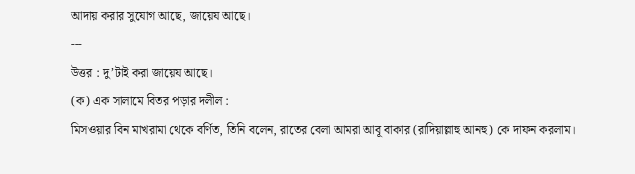আদায় করার সুযোগ আছে, জায়েয আছে।
---
উত্তর : দু’টাই করা জায়েয আছে।
(ক) এক সালামে বিতর পড়ার দলীল :
মিসওয়ার বিন মাখরামা থেকে বর্ণিত, তিনি বলেন, রাতের বেলা আমরা আবূ বাকার (রাদিয়াল্লাহু আনহু) কে দাফন করলাম।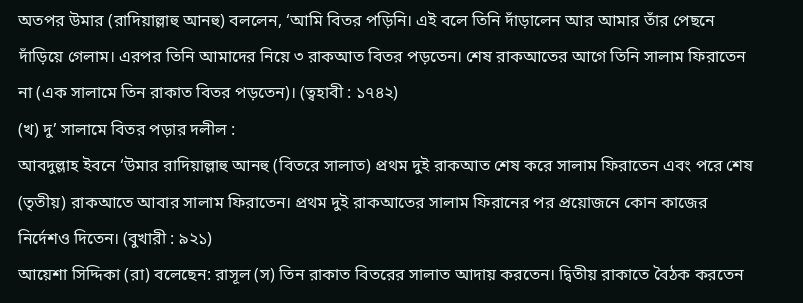অতপর উমার (রাদিয়াল্লাহু আনহু) বললেন, ‘আমি বিতর পড়িনি। এই বলে তিনি দাঁড়ালেন আর আমার তাঁর পেছনে দাঁড়িয়ে গেলাম। এরপর তিনি আমাদের নিয়ে ৩ রাকআত বিতর পড়তেন। শেষ রাকআতের আগে তিনি সালাম ফিরাতেন না (এক সালামে তিন রাকাত বিতর পড়তেন)। (ত্বহাবী : ১৭৪২)
(খ) দু’ সালামে বিতর পড়ার দলীল :
আবদুল্লাহ ইবনে ‘উমার রাদিয়াল্লাহু আনহু (বিতরে সালাত) প্রথম দুই রাকআত শেষ করে সালাম ফিরাতেন এবং পরে শেষ (তৃতীয়) রাকআতে আবার সালাম ফিরাতেন। প্রথম দুই রাকআতের সালাম ফিরানের পর প্রয়োজনে কোন কাজের নির্দেশও দিতেন। (বুখারী : ৯২১)
আয়েশা সিদ্দিকা (রা) বলেছেন: রাসূল (স) তিন রাকাত বিতরের সালাত আদায় করতেন। দ্বিতীয় রাকাতে বৈঠক করতেন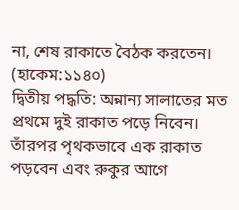না, শেষ রাকাতে বৈঠক করতেন। (হাকেম:১১৪০)
দ্বিতীয় পদ্ধতি: অন্নান্য সালাতের মত প্রথমে দুই রাকাত পড়ে নিবেন। তাঁরপর পৃথকভাবে এক রাকাত পড়বেন এবং রুকুর আগে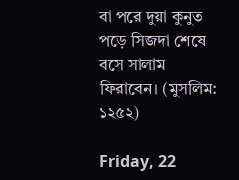বা পরে দুয়া কুনুত পড়ে সিজদা শেষে বসে সালাম ফিরাবেন। (মুসলিম: ১২৫২)

Friday, 22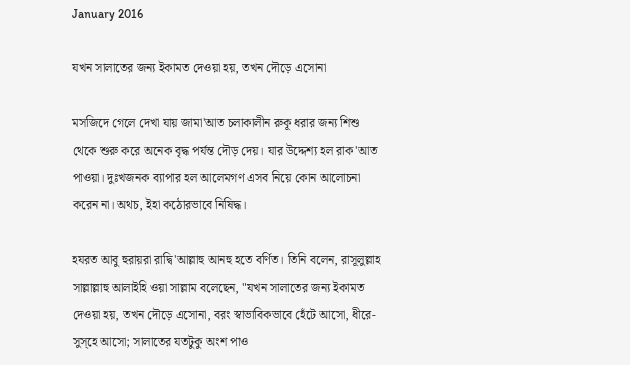January 2016

যখন সালাতের জন্য ইকামত দেওয়া হয়, তখন দৌড়ে এসোনা

মসজিদে গেলে দেখা যায় জামা'আত চলাকালীন রুকূ ধরার জন্য শিশু থেকে শুরু করে অনেক বৃদ্ধ পর্যন্ত দৌড় দেয়। যার উদ্দেশ্য হল রাক'আত পাওয়া। দুঃখজনক ব্যাপার হল আলেমগণ এসব নিয়ে কোন আলোচনা করেন না। অথচ, ইহা কঠোরভাবে নিষিদ্ধ।

হযরত আবু হুরায়রা রাদ্বি'আল্লাহু আনহু হতে বর্ণিত। তিনি বলেন, রাসূলুল্লাহ সাল্লাল্লাহু আলাইহি ওয়া সাল্লাম বলেছেন, "যখন সালাতের জন্য ইকামত দেওয়া হয়, তখন দৌড়ে এসোনা, বরং স্বাভাবিকভাবে হেঁটে আসো, ধীরে-সুস্হে আসো; সালাতের যতটুকু অংশ পাও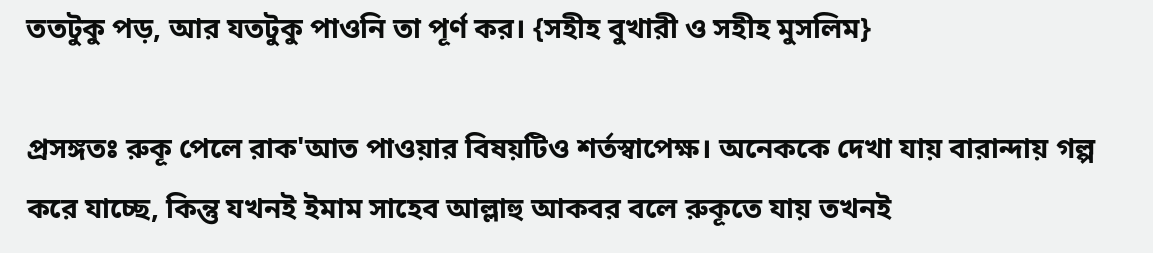ততটুকু পড়, আর যতটুকু পাওনি তা পূর্ণ কর। {সহীহ বুখারী ও সহীহ মুসলিম}

প্রসঙ্গতঃ রুকূ পেলে রাক'আত পাওয়ার বিষয়টিও শর্তস্বাপেক্ষ। অনেককে দেখা যায় বারান্দায় গল্প করে যাচ্ছে, কিন্তু যখনই ইমাম সাহেব আল্লাহু আকবর বলে রুকূতে যায় তখনই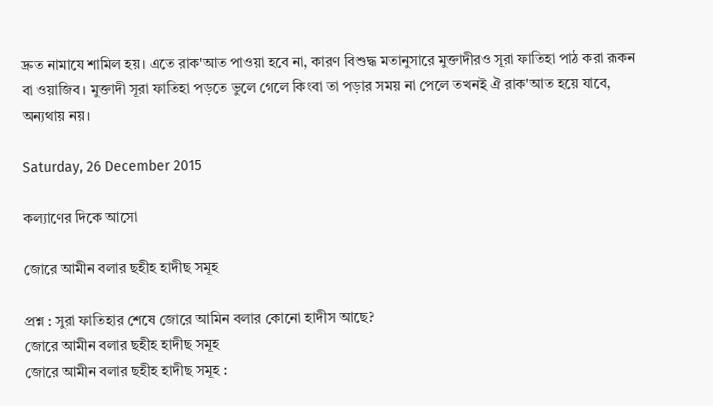দ্রুত নামাযে শামিল হয়। এতে রাক'আত পাওয়া হবে না, কারণ বিশুদ্ধ মতানুসারে মুক্তাদীরও সূরা ফাতিহা পাঠ করা রূকন বা ওয়াজিব। মুক্তাদী সূরা ফাতিহা পড়তে ভুলে গেলে কিংবা তা পড়ার সময় না পেলে তখনই ঐ রাক'আত হয়ে যাবে, অন্যথায় নয়।

Saturday, 26 December 2015

কল্যাণের দিকে আসো

জোরে আমীন বলার ছহীহ হাদীছ সমূহ

প্রশ্ন : সুরা ফাতিহার শেষে জোরে আমিন বলার কোনো হাদীস আছে?
জোরে আমীন বলার ছহীহ হাদীছ সমূহ
জোরে আমীন বলার ছহীহ হাদীছ সমূহ :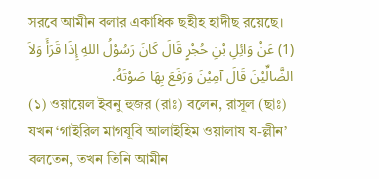সরবে আমীন বলার একাধিক ছহীহ হাদীছ রয়েছে।
(1) عَنْ وَائِلِ بْنِ حُجْرٍ قَالَ كَانَ رَسُوْلُ اللهِ إِذَا قَرَأَ وَلاَ الضَّالِّيْنَ قَالَ آمِيْنَ وَرَفَعَ بِهَا صَوْتَهُ.
(১) ওয়ায়েল ইবনু হুজর (রাঃ) বলেন, রাসূল (ছাঃ) যখন ‘গাইরিল মাগযূবি আলাইহিম ওয়ালায য-ল্লীন’ বলতেন, তখন তিনি আমীন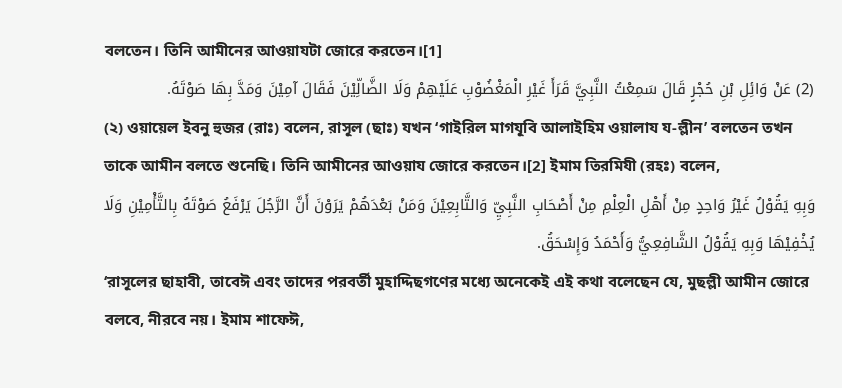বলতেন। তিনি আমীনের আওয়াযটা জোরে করতেন।[1]
(2) عَنْ وَائِلِ بْنِ حُجْرٍ قَالَ سَمِعْتُ النَّبِيَّ قَرَأَ غَيْرِ الْمَغْضُوْبِ عَلَيْهِمْ وَلَا الضَّالِّيْنَ فَقَالَ آمِيْنَ وَمَدَّ بِهَا صَوْتَهُ.
(২) ওয়ায়েল ইবনু হুজর (রাঃ) বলেন, রাসূল (ছাঃ) যখন ‘গাইরিল মাগযূবি আলাইহিম ওয়ালায য-ল্লীন’ বলতেন তখন তাকে আমীন বলতে শুনেছি। তিনি আমীনের আওয়ায জোরে করতেন।[2] ইমাম তিরমিযী (রহঃ) বলেন,
وَبِهِ يَقُوْلُ غَيْرُ وَاحِدٍ مِنْ أَهْلِ الْعِلْمِ مِنْ أَصْحَابِ النَّبِيِّ وَالتَّابِعِيْنَ وَمَنْ بَعْدَهُمْ يَرَوْنَ أَنَّ الرَّجُلَ يَرْفَعُ صَوْتَهُ بِالتَّأْمِيْنِ وَلَا يُخْفِيْهَا وَبِهِ يَقُوْلُ الشَّافِعِيُّ وَأَحْمَدُ وَإِسْحَقُ.
‘রাসূলের ছাহাবী, তাবেঈ এবং তাদের পরবর্তী মুহাদ্দিছগণের মধ্যে অনেকেই এই কথা বলেছেন যে, মুছল্লী আমীন জোরে বলবে, নীরবে নয়। ইমাম শাফেঈ,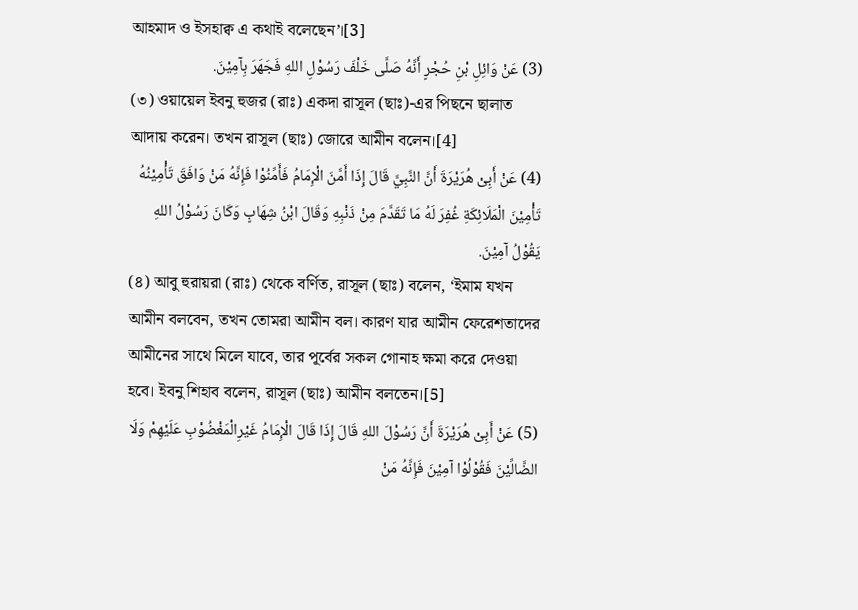আহমাদ ও ইসহাক্ব এ কথাই বলেছেন’।[3]
(3) عَنْ وَائِلِ بْنِ حُجْرٍ أَنَّهُ صَلَّى خَلْفَ رَسُوْلِ اللهِ فَجَهَرَ بِآمِيْنَ.
(৩) ওয়ায়েল ইবনু হুজর (রাঃ) একদা রাসূল (ছাঃ)-এর পিছনে ছালাত আদায় করেন। তখন রাসূল (ছাঃ) জোরে আমীন বলেন।[4]
(4) عَنْ أَبِىْ هُرَيْرَةَ أَنَّ النَّبِيَّ قَالَ إِذَا أَمَّنَ الْإِمَامُ فَأَمِّنُوْا فَإِنَّهُ مَنْ وَافَقَ تَأْمِيْنُهُ تَأْمِيْنَ الْمَلَائِكَةِ غُفِرَ لَهُ مَا تَقَدَّمَ مِنْ ذَنْبِهِ وَقَالَ ابْنُ شِهَابٍ وَكَانَ رَسُوْلُ اللهِ يَقُوْلُ آمِيْنَ.
(৪) আবু হুরায়রা (রাঃ) থেকে বর্ণিত, রাসূল (ছাঃ) বলেন, ‘ইমাম যখন আমীন বলবেন, তখন তোমরা আমীন বল। কারণ যার আমীন ফেরেশতাদের আমীনের সাথে মিলে যাবে, তার পূর্বের সকল গোনাহ ক্ষমা করে দেওয়া হবে। ইবনু শিহাব বলেন, রাসূল (ছাঃ) আমীন বলতেন।[5]
(5) عَنْ أَبِىْ هُرَيْرَةَ أَنَّ رَسُوْلَ اللهِ قَالَ إِذَا قَالَ الْإِمَامُ غَيْرِالْمَغْضُوْبِ عَلَيْهِمْ وَلَا الضَّالِّيْنَ فَقُوْلُوْا آمِيْنَ فَإِنَّهُ مَنْ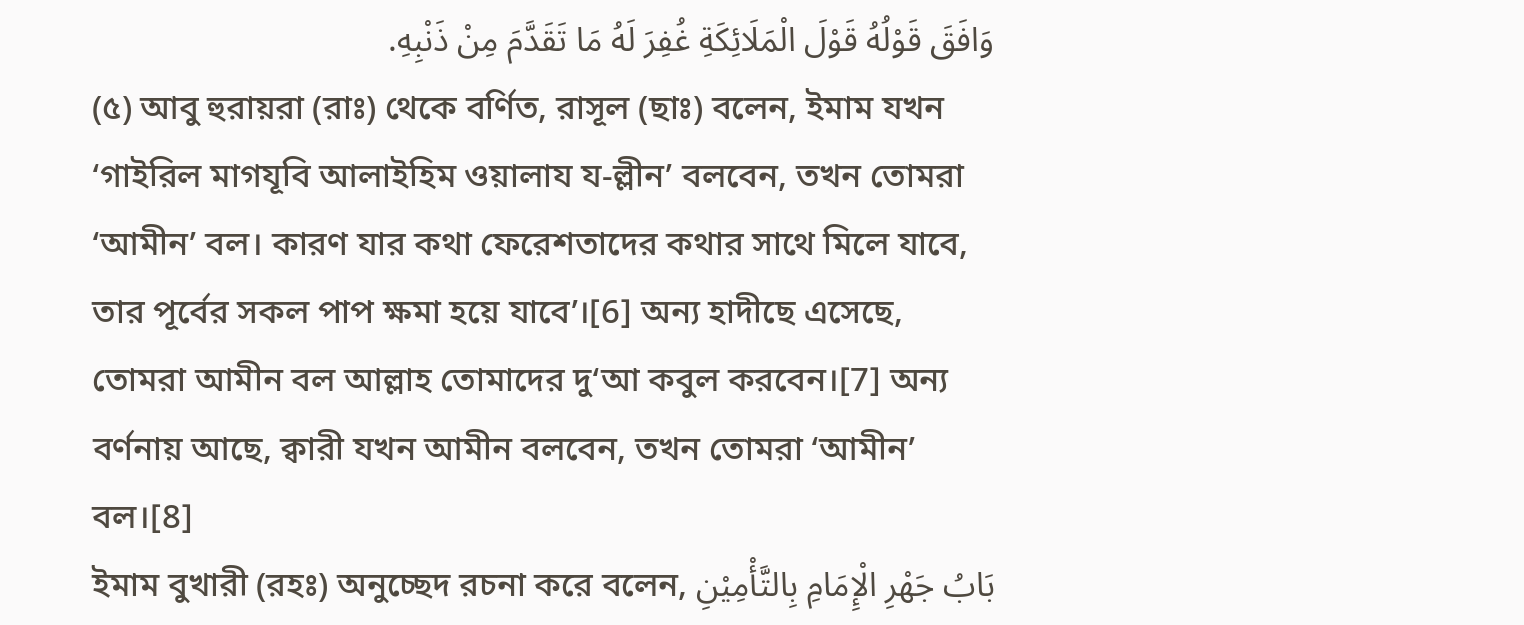وَافَقَ قَوْلُهُ قَوْلَ الْمَلَائِكَةِ غُفِرَ لَهُ مَا تَقَدَّمَ مِنْ ذَنْبِهِ.
(৫) আবু হুরায়রা (রাঃ) থেকে বর্ণিত, রাসূল (ছাঃ) বলেন, ইমাম যখন ‘গাইরিল মাগযূবি আলাইহিম ওয়ালায য-ল্লীন’ বলবেন, তখন তোমরা ‘আমীন’ বল। কারণ যার কথা ফেরেশতাদের কথার সাথে মিলে যাবে, তার পূর্বের সকল পাপ ক্ষমা হয়ে যাবে’।[6] অন্য হাদীছে এসেছে, তোমরা আমীন বল আল্লাহ তোমাদের দু‘আ কবুল করবেন।[7] অন্য বর্ণনায় আছে, ক্বারী যখন আমীন বলবেন, তখন তোমরা ‘আমীন’ বল।[8]
ইমাম বুখারী (রহঃ) অনুচ্ছেদ রচনা করে বলেন, بَابُ جَهْرِ الْإِمَامِ بِالتَّأْمِيْنِ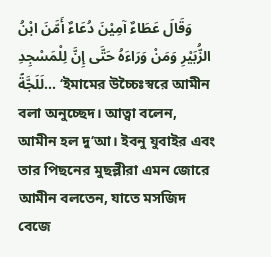وَقَالَ عَطَاءٌ آمِيْنَ دُعَاءٌ أَمَّنَ ابْنُ الزُّبَيْرِ وَمَنْ وَرَاءَهُ حَتَّى إِنَّ لِلْمَسْجِدِ لَلَجَّةً... ‘ইমামের উচ্চৈঃস্বরে আমীন বলা অনুচ্ছেদ। আত্বা বলেন, আমীন হল দু‘আ। ইবনু যুবাইর এবং তার পিছনের মুছল্লীরা এমন জোরে আমীন বলতেন, যাতে মসজিদ বেজে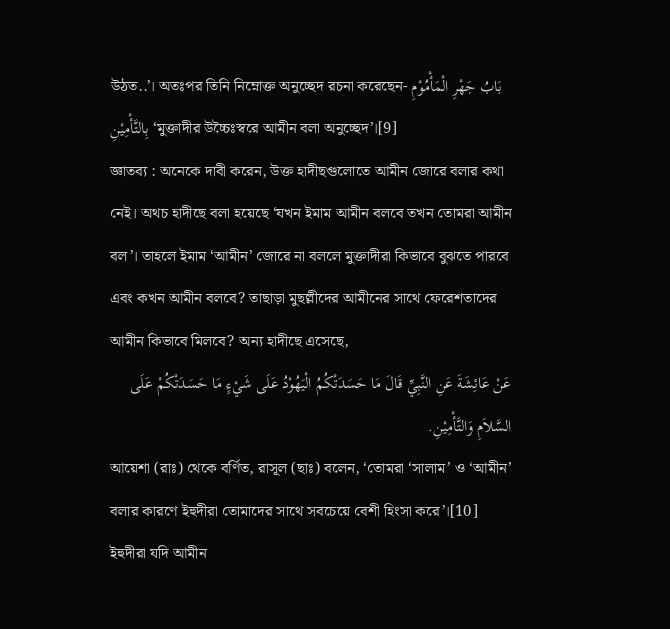উঠত..’। অতঃপর তিনি নিম্নোক্ত অনুচ্ছেদ রচনা করেছেন- بَابُ جَهْرِ الْمَأْمُوْمِ بِالتَّأْمِيْنِ ‘মুক্তাদীর উচ্চৈঃস্বরে আমীন বলা অনুচ্ছেদ’।[9]
জ্ঞাতব্য : অনেকে দাবী করেন, উক্ত হাদীছগুলোতে আমীন জোরে বলার কথা নেই। অথচ হাদীছে বলা হয়েছে ‘যখন ইমাম আমীন বলবে তখন তোমরা আমীন বল’। তাহলে ইমাম ‘আমীন’ জোরে না বললে মুক্তাদীরা কিভাবে বুঝতে পারবে এবং কখন আমীন বলবে? তাছাড়া মুছল্লীদের আমীনের সাথে ফেরেশতাদের আমীন কিভাবে মিলবে? অন্য হাদীছে এসেছে,
عَنْ عَائِشَةَ عَنِ النَّبِيِّ قَالَ مَا حَسَدَتْكُمُ الْيَهُوْدُ عَلَى شَيْءٍ مَا حَسَدَتْكُمْ عَلَى السَّلاَمِ وَالتَّأْمِيْنِ.
আয়েশা (রাঃ) থেকে বর্ণিত, রাসূল (ছাঃ) বলেন, ‘তোমরা ‘সালাম’ ও ‘আমীন’ বলার কারণে ইহুদীরা তোমাদের সাথে সবচেয়ে বেশী হিংসা করে’।[10]
ইহুদীরা যদি আমীন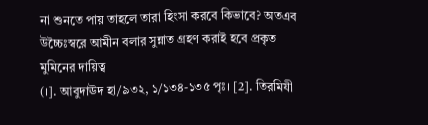না শুনতে পায় তাহলে তারা হিংসা করবে কিভাবে? অতএব উচ্চৈঃস্বরে আমীন বলার সুন্নাত গ্রহণ করাই হবে প্রকৃত মুমিনের দায়িত্ব
(।]. আবুদাঊদ হা/৯৩২, ১/১৩৪-১৩৫ পৃঃ। [2]. তিরমিযী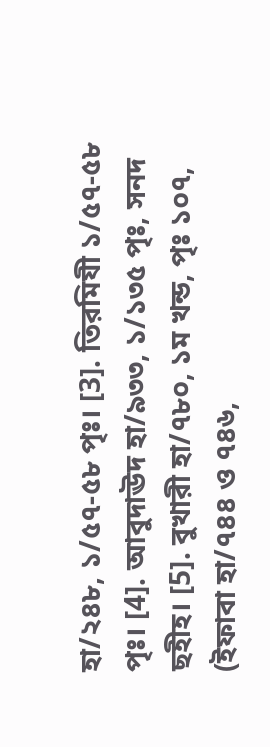হা/২৪৮, ১/৫৭-৫৮ পৃঃ। [3]. তিরমিযী ১/৫৭-৫৮ পৃঃ। [4]. আবুদাঊদ হা/৯৩৩, ১/১৩৫ পৃঃ, সনদ ছহীহ। [5]. বুখারী হা/৭৮০, ১ম খন্ড, পৃঃ ১০৭, (ইফাবা হা/৭৪৪ ও ৭৪৬,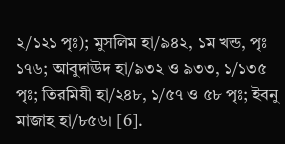২/১২১ পৃঃ); মুসলিম হা/৯৪২, ১ম খন্ড, পৃঃ ১৭৬; আবুদাঊদ হা/৯৩২ ও ৯৩৩, ১/১৩৫ পৃঃ; তিরমিযী হা/২৪৮, ১/৫৭ ও ৫৮ পৃঃ; ইবনু মাজাহ হা/৮৫৬। [6].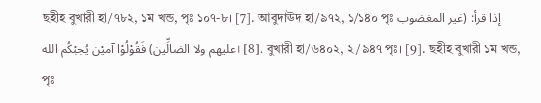ছহীহ বুখারী হা/৭৮২, ১ম খন্ড, পৃঃ ১০৭-৮। [7]. আবুদাঊদ হা/৯৭২, ১/১৪০ পৃঃ إذا قرأ: (غير المغضوب عليهم ولا الضالِّين) فَقُوْلُوْا آميْن يُجبْكُم الله। [8]. বুখারী হা/৬৪০২, ২/৯৪৭ পৃঃ। [9]. ছহীহ বুখারী ১ম খন্ড, পৃঃ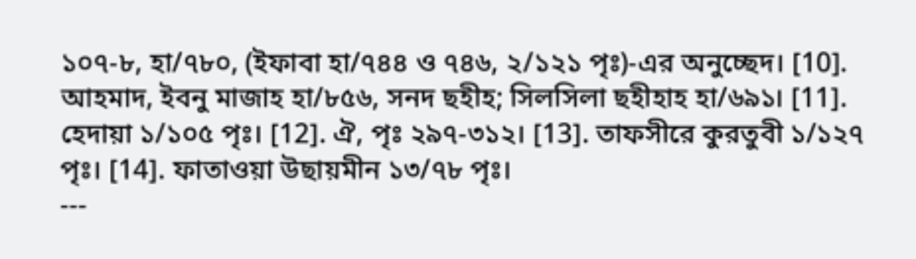১০৭-৮, হা/৭৮০, (ইফাবা হা/৭৪৪ ও ৭৪৬, ২/১২১ পৃঃ)-এর অনুচ্ছেদ। [10]. আহমাদ, ইবনু মাজাহ হা/৮৫৬, সনদ ছহীহ; সিলসিলা ছহীহাহ হা/৬৯১। [11]. হেদায়া ১/১০৫ পৃঃ। [12]. ঐ, পৃঃ ২৯৭-৩১২। [13]. তাফসীরে কুরতুবী ১/১২৭ পৃঃ। [14]. ফাতাওয়া উছায়মীন ১৩/৭৮ পৃঃ।
---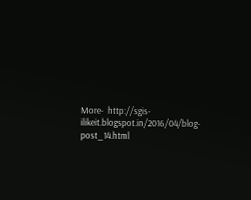More-  http://sgis-ilikeit.blogspot.in/2016/04/blog-post_14.html